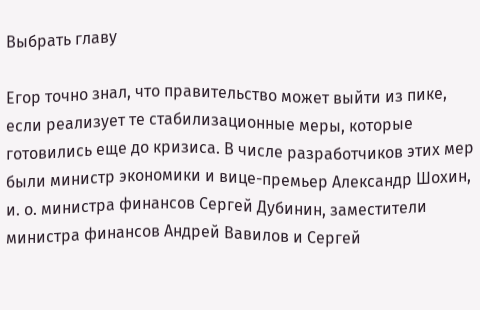Выбрать главу

Егор точно знал, что правительство может выйти из пике, если реализует те стабилизационные меры, которые готовились еще до кризиса. В числе разработчиков этих мер были министр экономики и вице-премьер Александр Шохин, и. о. министра финансов Сергей Дубинин, заместители министра финансов Андрей Вавилов и Сергей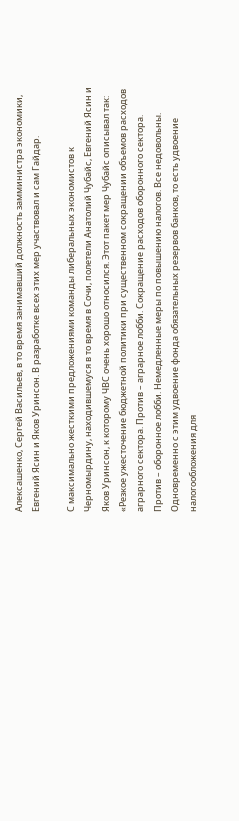Алексашенко, Сергей Васильев, в то время занимавший должность замминистра экономики, Евгений Ясин и Яков Уринсон. В разработке всех этих мер участвовал и сам Гайдар.

С максимально жесткими предложениями команды либеральных экономистов к Черномырдину, находившемуся в то время в Сочи, полетели Анатолий Чубайс, Евгений Ясин и Яков Уринсон, к которому ЧВС очень хорошо относился. Этот пакет мер Чубайс описывал так: «Резкое ужесточение бюджетной политики при существенном сокращении объемов расходов аграрного сектора. Против – аграрное лобби. Сокращение расходов оборонного сектора. Против – оборонное лобби. Немедленные меры по повышению налогов. Все недовольны. Одновременно с этим удвоение фонда обязательных резервов банков, то есть удвоение налогообложения для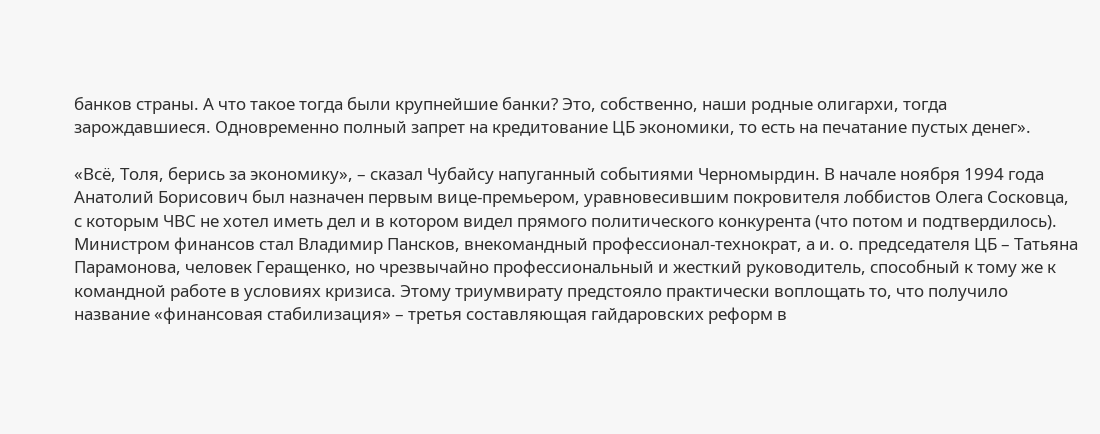банков страны. А что такое тогда были крупнейшие банки? Это, собственно, наши родные олигархи, тогда зарождавшиеся. Одновременно полный запрет на кредитование ЦБ экономики, то есть на печатание пустых денег».

«Всё, Толя, берись за экономику», – сказал Чубайсу напуганный событиями Черномырдин. В начале ноября 1994 года Анатолий Борисович был назначен первым вице-премьером, уравновесившим покровителя лоббистов Олега Сосковца, с которым ЧВС не хотел иметь дел и в котором видел прямого политического конкурента (что потом и подтвердилось). Министром финансов стал Владимир Пансков, внекомандный профессионал-технократ, а и. о. председателя ЦБ – Татьяна Парамонова, человек Геращенко, но чрезвычайно профессиональный и жесткий руководитель, способный к тому же к командной работе в условиях кризиса. Этому триумвирату предстояло практически воплощать то, что получило название «финансовая стабилизация» – третья составляющая гайдаровских реформ в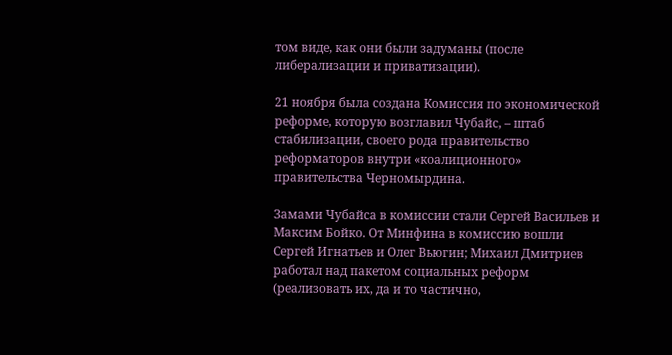том виде, как они были задуманы (после либерализации и приватизации).

21 ноября была создана Комиссия по экономической реформе, которую возглавил Чубайс, – штаб стабилизации, своего рода правительство реформаторов внутри «коалиционного» правительства Черномырдина.

Замами Чубайса в комиссии стали Сергей Васильев и Максим Бойко. От Минфина в комиссию вошли Сергей Игнатьев и Олег Вьюгин; Михаил Дмитриев работал над пакетом социальных реформ (реализовать их, да и то частично,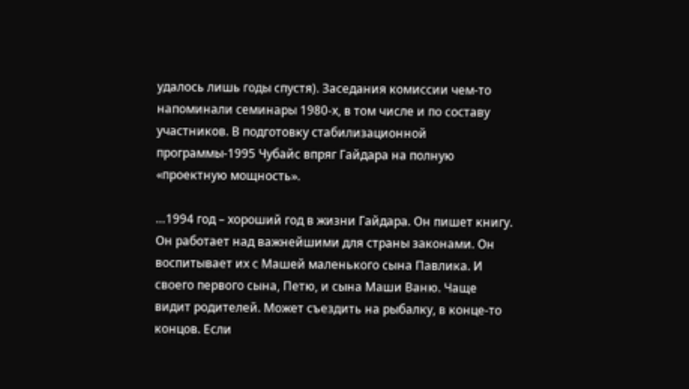удалось лишь годы спустя). Заседания комиссии чем-то напоминали семинары 1980-х, в том числе и по составу участников. В подготовку стабилизационной программы-1995 Чубайс впряг Гайдара на полную «проектную мощность».

…1994 год – хороший год в жизни Гайдара. Он пишет книгу. Он работает над важнейшими для страны законами. Он воспитывает их с Машей маленького сына Павлика. И своего первого сына, Петю, и сына Маши Ваню. Чаще видит родителей. Может съездить на рыбалку, в конце-то концов. Если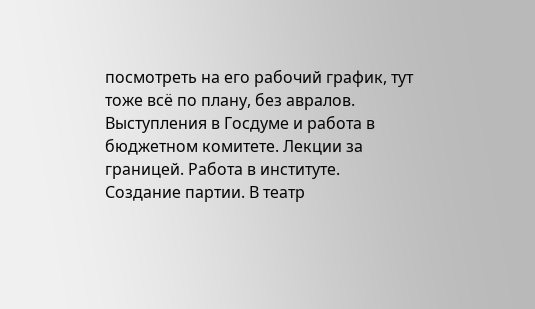посмотреть на его рабочий график, тут тоже всё по плану, без авралов. Выступления в Госдуме и работа в бюджетном комитете. Лекции за границей. Работа в институте. Создание партии. В театр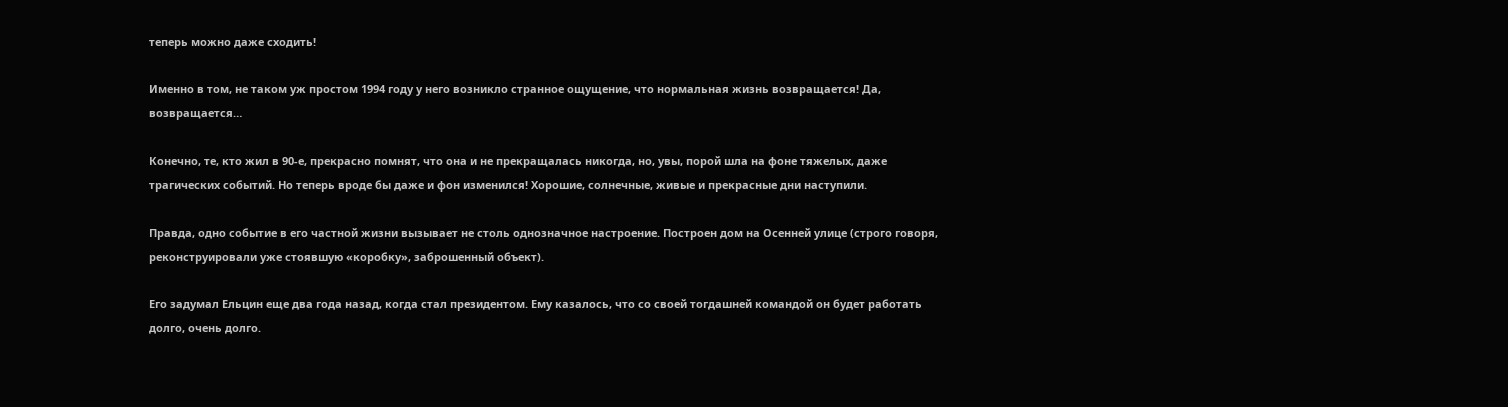теперь можно даже сходить!

Именно в том, не таком уж простом 1994 году у него возникло странное ощущение, что нормальная жизнь возвращается! Да, возвращается…

Конечно, те, кто жил в 90-е, прекрасно помнят, что она и не прекращалась никогда, но, увы, порой шла на фоне тяжелых, даже трагических событий. Но теперь вроде бы даже и фон изменился! Хорошие, солнечные, живые и прекрасные дни наступили.

Правда, одно событие в его частной жизни вызывает не столь однозначное настроение. Построен дом на Осенней улице (строго говоря, реконструировали уже стоявшую «коробку», заброшенный объект).

Его задумал Ельцин еще два года назад, когда стал президентом. Ему казалось, что со своей тогдашней командой он будет работать долго, очень долго.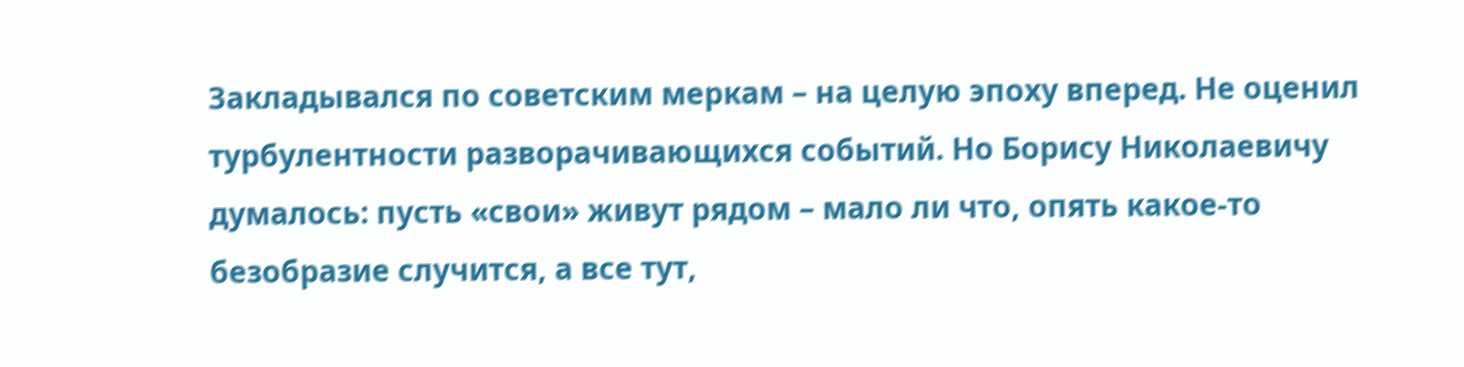Закладывался по советским меркам – на целую эпоху вперед. Не оценил турбулентности разворачивающихся событий. Но Борису Николаевичу думалось: пусть «свои» живут рядом – мало ли что, опять какое-то безобразие случится, а все тут,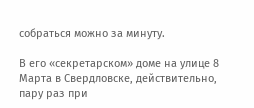собраться можно за минуту.

В его «секретарском» доме на улице 8 Марта в Свердловске, действительно, пару раз при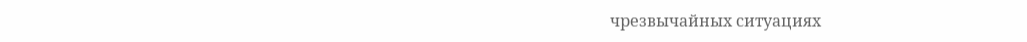чрезвычайных ситуациях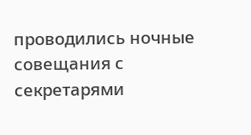проводились ночные совещания с секретарями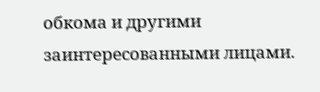обкома и другими заинтересованными лицами.